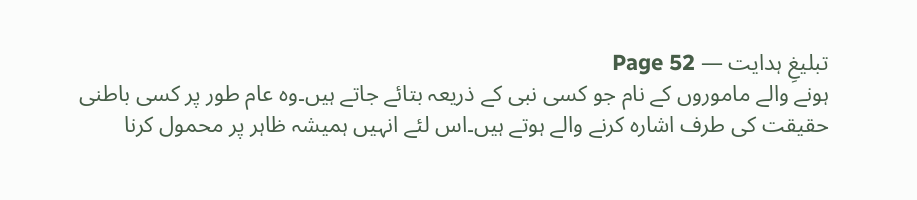تبلیغِ ہدایت — Page 52
ہونے والے ماموروں کے نام جو کسی نبی کے ذریعہ بتائے جاتے ہیں۔وہ عام طور پر کسی باطنی حقیقت کی طرف اشارہ کرنے والے ہوتے ہیں۔اس لئے انہیں ہمیشہ ظاہر پر محمول کرنا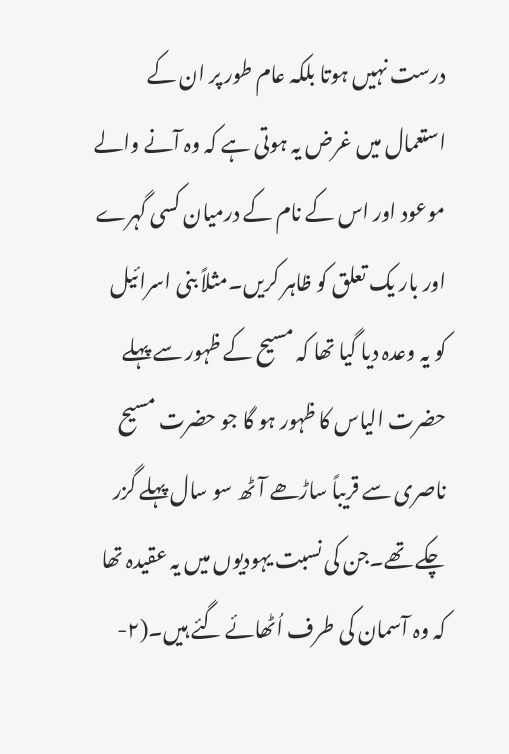درست نہیں ہوتا بلکہ عام طور پر ان کے استعمال میں غرض یہ ہوتی ہے کہ وہ آنے والے موعود اور اس کے نام کے درمیان کسی گہرے اور بار یک تعلق کو ظاہر کریں۔مثلاً بنی اسرائیل کو یہ وعدہ دیا گیا تھا کہ مسیح کے ظہور سے پہلے حضرت الیاس کا ظہور ہو گا جو حضرت مسیح ناصری سے قریباً ساڑھے آٹھ سو سال پہلے گزر چکے تھے۔جن کی نسبت یہودیوں میں یہ عقیدہ تھا کہ وہ آسمان کی طرف اُٹھائے گئے ہیں۔(۲-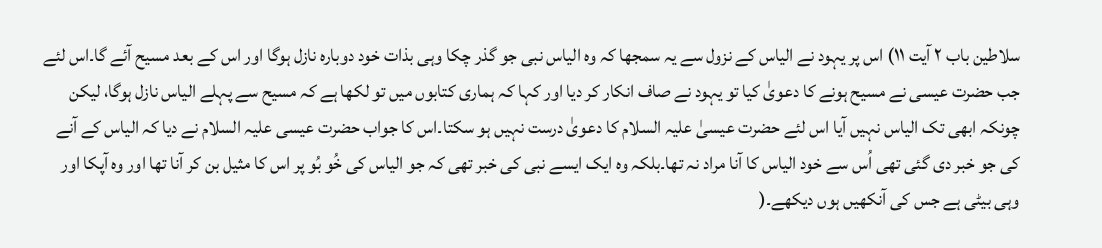سلاطین باب ۲ آیت ۱۱) اس پر یہود نے الیاس کے نزول سے یہ سمجھا کہ وہ الیاس نبی جو گذر چکا وہی بذات خود دوبارہ نازل ہوگا اور اس کے بعد مسیح آئے گا۔اس لئے جب حضرت عیسی نے مسیح ہونے کا دعویٰ کیا تو یہود نے صاف انکار کر دیا اور کہا کہ ہماری کتابوں میں تو لکھا ہے کہ مسیح سے پہلے الیاس نازل ہوگا، لیکن چونکہ ابھی تک الیاس نہیں آیا اس لئے حضرت عیسیٰ علیہ السلام کا دعویٰ درست نہیں ہو سکتا۔اس کا جواب حضرت عیسی علیہ السلام نے دیا کہ الیاس کے آنے کی جو خبر دی گئی تھی اُس سے خود الیاس کا آنا مراد نہ تھا۔بلکہ وہ ایک ایسے نبی کی خبر تھی کہ جو الیاس کی خُو بُو پر اس کا مثیل بن کر آنا تھا اور وہ آپکا اور وہی بیٹی ہے جس کی آنکھیں ہوں دیکھے۔(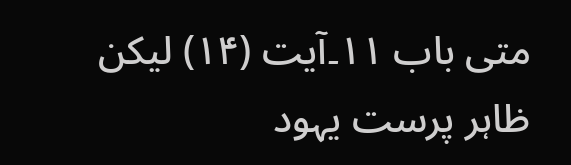متی باب ۱۱۔آیت (۱۴) لیکن ظاہر پرست یہود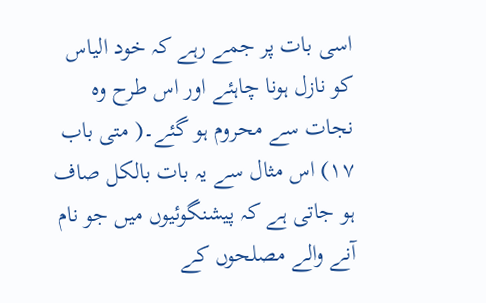اسی بات پر جمے رہے کہ خود الیاس کو نازل ہونا چاہئے اور اس طرح وہ نجات سے محروم ہو گئے۔( متی باب ۱۷) اس مثال سے یہ بات بالکل صاف ہو جاتی ہے کہ پیشنگوئیوں میں جو نام آنے والے مصلحوں کے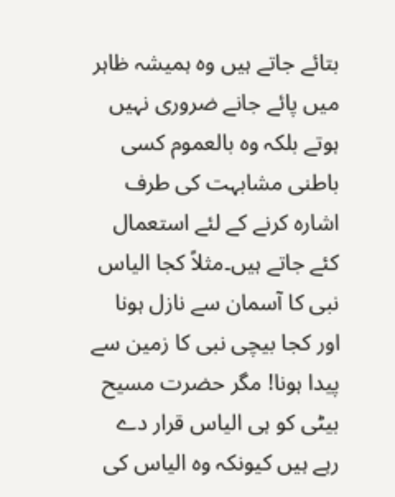بتائے جاتے ہیں وہ ہمیشہ ظاہر میں پائے جانے ضروری نہیں ہوتے بلکہ وہ بالعموم کسی باطنی مشابہت کی طرف اشارہ کرنے کے لئے استعمال کئے جاتے ہیں۔مثلاً کجا الیاس نبی کا آسمان سے نازل ہونا اور کجا بیچی نبی کا زمین سے پیدا ہونا! مگر حضرت مسیح بیٹی کو ہی الیاس قرار دے رہے ہیں کیونکہ وہ الیاس کی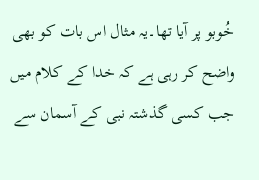خُوبو پر آیا تھا۔یہ مثال اس بات کو بھی واضح کر رہی ہے کہ خدا کے کلام میں جب کسی گذشتہ نبی کے آسمان سے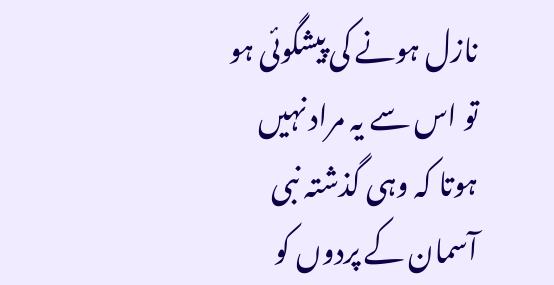نازل ہونے کی پیشگوئی ہو تو اس سے یہ مراد نہیں ہوتا کہ وہی گذشتہ نبی آسمان کے پردوں کو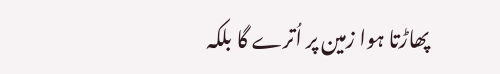پھاڑتا ہوا زمین پر اُترے گا بلکہ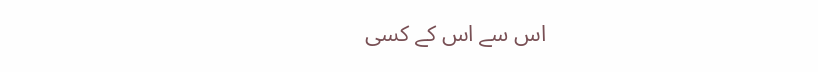اس سے اس کے کسی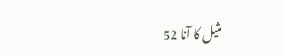مثیل کا آنا 52